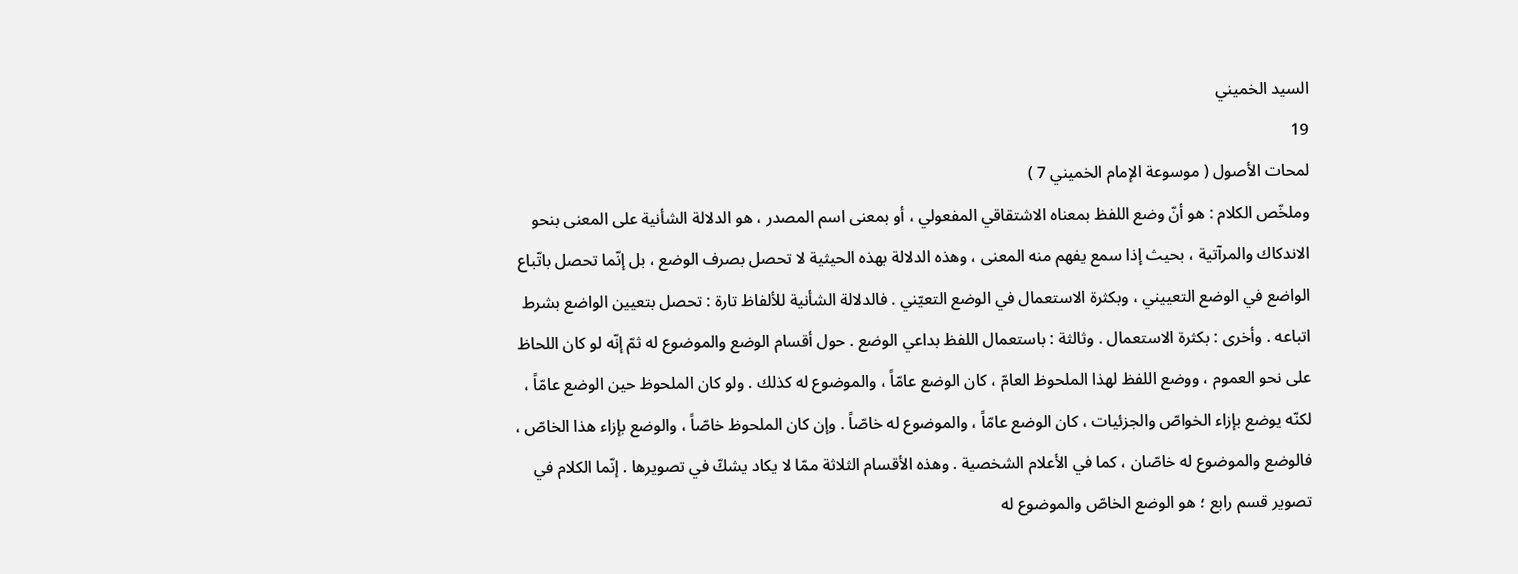السيد الخميني
19
لمحات الأصول ( موسوعة الإمام الخميني 7 )
وملخّص الكلام : هو أنّ وضع اللفظ بمعناه الاشتقاقي المفعولي ، أو بمعنى اسم المصدر ، هو الدلالة الشأنية على المعنى بنحو الاندكاك والمرآتية ، بحيث إذا سمع يفهم منه المعنى ، وهذه الدلالة بهذه الحيثية لا تحصل بصرف الوضع ، بل إنّما تحصل باتّباع الواضع في الوضع التعييني ، وبكثرة الاستعمال في الوضع التعيّني . فالدلالة الشأنية للألفاظ تارة : تحصل بتعيين الواضع بشرط اتباعه . وأخرى : بكثرة الاستعمال . وثالثة : باستعمال اللفظ بداعي الوضع . حول أقسام الوضع والموضوع له ثمّ إنّه لو كان اللحاظ على نحو العموم ، ووضع اللفظ لهذا الملحوظ العامّ ، كان الوضع عامّاً ، والموضوع له كذلك . ولو كان الملحوظ حين الوضع عامّاً ، لكنّه يوضع بإزاء الخواصّ والجزئيات ، كان الوضع عامّاً ، والموضوع له خاصّاً . وإن كان الملحوظ خاصّاً ، والوضع بإزاء هذا الخاصّ ، فالوضع والموضوع له خاصّان ، كما في الأعلام الشخصية . وهذه الأقسام الثلاثة ممّا لا يكاد يشكّ في تصويرها . إنّما الكلام في تصوير قسم رابع ؛ هو الوضع الخاصّ والموضوع له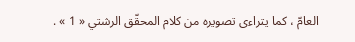العامّ ، كما يتراءى تصويره من كلام المحقّق الرشتي « 1 » .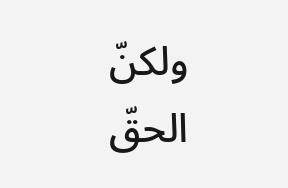ولكنّ الحقّ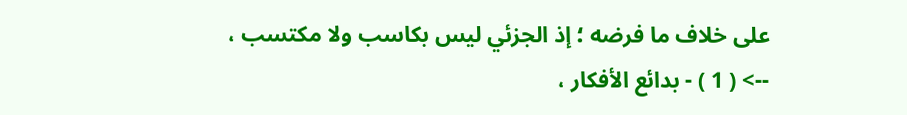على خلاف ما فرضه ؛ إذ الجزئي ليس بكاسب ولا مكتسب ،
--> ( 1 ) - بدائع الأفكار ،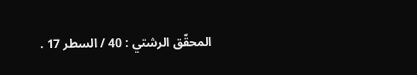المحقّق الرشتي : 40 / السطر 17 .